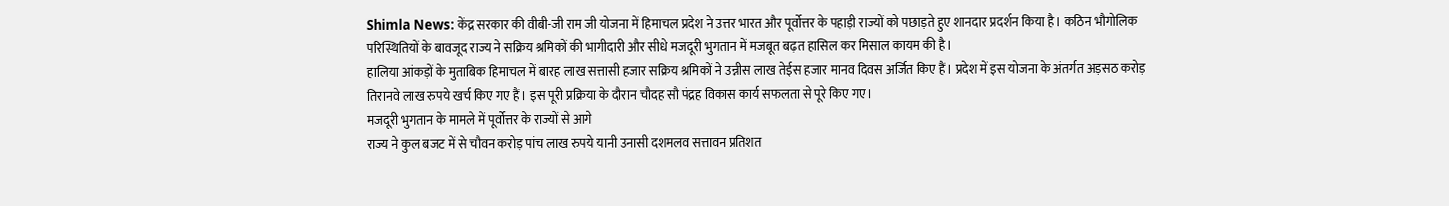Shimla News: केंद्र सरकार की वीबी-जी राम जी योजना में हिमाचल प्रदेश ने उत्तर भारत और पूर्वोत्तर के पहाड़ी राज्यों को पछाड़ते हुए शानदार प्रदर्शन किया है। कठिन भौगोलिक परिस्थितियों के बावजूद राज्य ने सक्रिय श्रमिकों की भागीदारी और सीधे मजदूरी भुगतान में मजबूत बढ़त हासिल कर मिसाल कायम की है।
हालिया आंकड़ों के मुताबिक हिमाचल में बारह लाख सत्तासी हजार सक्रिय श्रमिकों ने उन्नीस लाख तेईस हजार मानव दिवस अर्जित किए हैं। प्रदेश में इस योजना के अंतर्गत अड़सठ करोड़ तिरानवे लाख रुपये खर्च किए गए हैं। इस पूरी प्रक्रिया के दौरान चौदह सौ पंद्रह विकास कार्य सफलता से पूरे किए गए।
मजदूरी भुगतान के मामले में पूर्वोत्तर के राज्यों से आगे
राज्य ने कुल बजट में से चौवन करोड़ पांच लाख रुपये यानी उनासी दशमलव सत्तावन प्रतिशत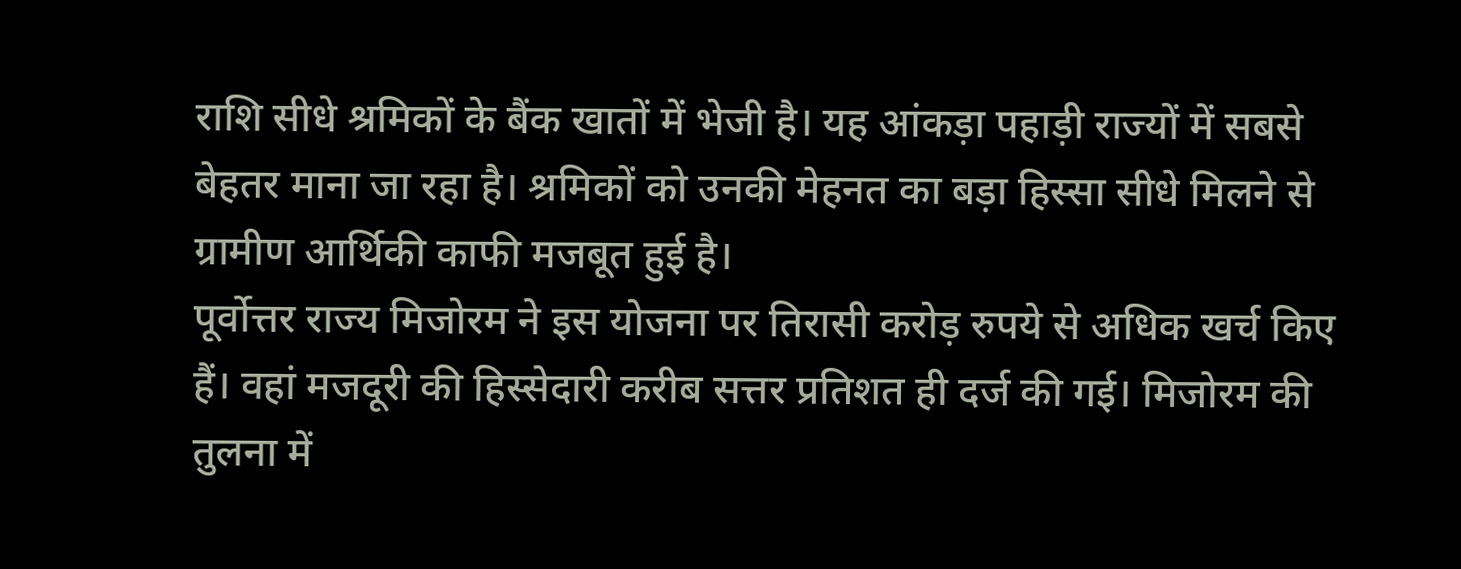राशि सीधे श्रमिकों के बैंक खातों में भेजी है। यह आंकड़ा पहाड़ी राज्यों में सबसे बेहतर माना जा रहा है। श्रमिकों को उनकी मेहनत का बड़ा हिस्सा सीधे मिलने से ग्रामीण आर्थिकी काफी मजबूत हुई है।
पूर्वोत्तर राज्य मिजोरम ने इस योजना पर तिरासी करोड़ रुपये से अधिक खर्च किए हैं। वहां मजदूरी की हिस्सेदारी करीब सत्तर प्रतिशत ही दर्ज की गई। मिजोरम की तुलना में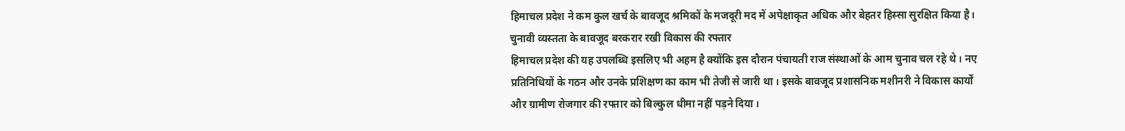हिमाचल प्रदेश ने कम कुल खर्च के बावजूद श्रमिकों के मजदूरी मद में अपेक्षाकृत अधिक और बेहतर हिस्सा सुरक्षित किया है।
चुनावी व्यस्तता के बावजूद बरकरार रखी विकास की रफ्तार
हिमाचल प्रदेश की यह उपलब्धि इसलिए भी अहम है क्योंकि इस दौरान पंचायती राज संस्थाओं के आम चुनाव चल रहे थे। नए प्रतिनिधियों के गठन और उनके प्रशिक्षण का काम भी तेजी से जारी था। इसके बावजूद प्रशासनिक मशीनरी ने विकास कार्यों और ग्रामीण रोजगार की रफ्तार को बिल्कुल धीमा नहीं पड़ने दिया।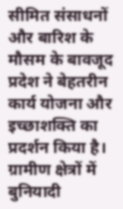सीमित संसाधनों और बारिश के मौसम के बावजूद प्रदेश ने बेहतरीन कार्य योजना और इच्छाशक्ति का प्रदर्शन किया है। ग्रामीण क्षेत्रों में बुनियादी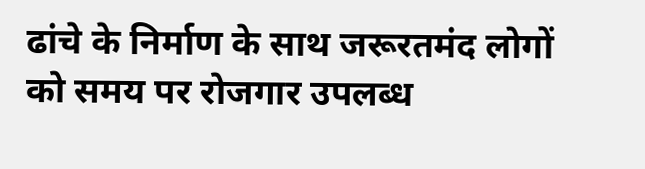ढांचे के निर्माण के साथ जरूरतमंद लोगों को समय पर रोजगार उपलब्ध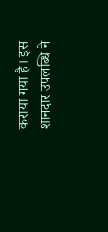कराया गया है। इस शानदार उपलब्धि ने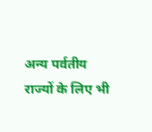अन्य पर्वतीय राज्यों के लिए भी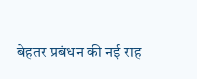बेहतर प्रबंधन की नई राह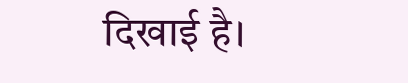दिखाई है।